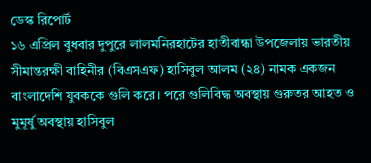ডেস্ক রিপোর্ট
১৬ এপ্রিল বুধবার দুপুরে লালমনিরহাটের হাতীবান্ধা উপজেলায় ভারতীয় সীমান্তরক্ষী বাহিনীর (বিএসএফ) হাসিবুল আলম (২৪) নামক একজন বাংলাদেশি যুবককে গুলি করে। পরে গুলিবিদ্ধ অবস্থায় গুরুতর আহত ও মুমূর্ষু অবস্থায় হাসিবুল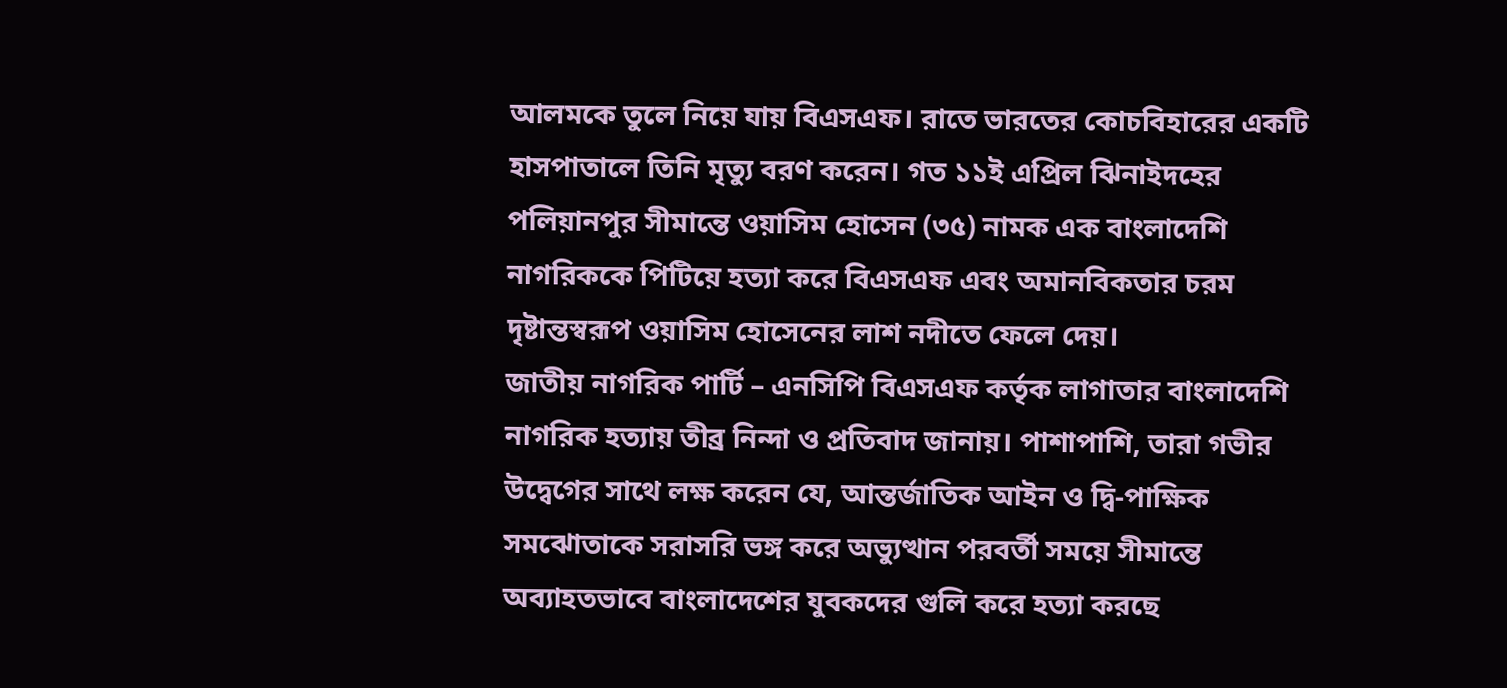আলমকে তুলে নিয়ে যায় বিএসএফ। রাতে ভারতের কোচবিহারের একটি হাসপাতালে তিনি মৃত্যু বরণ করেন। গত ১১ই এপ্রিল ঝিনাইদহের পলিয়ানপুর সীমান্তে ওয়াসিম হোসেন (৩৫) নামক এক বাংলাদেশি নাগরিককে পিটিয়ে হত্যা করে বিএসএফ এবং অমানবিকতার চরম দৃষ্টান্তস্বরূপ ওয়াসিম হোসেনের লাশ নদীতে ফেলে দেয়।
জাতীয় নাগরিক পার্টি – এনসিপি বিএসএফ কর্তৃক লাগাতার বাংলাদেশি নাগরিক হত্যায় তীব্র নিন্দা ও প্রতিবাদ জানায়। পাশাপাশি, তারা গভীর উদ্বেগের সাথে লক্ষ করেন যে, আন্তর্জাতিক আইন ও দ্বি-পাক্ষিক সমঝোতাকে সরাসরি ভঙ্গ করে অভ্যুত্থান পরবর্তী সময়ে সীমান্তে অব্যাহতভাবে বাংলাদেশের যুবকদের গুলি করে হত্যা করছে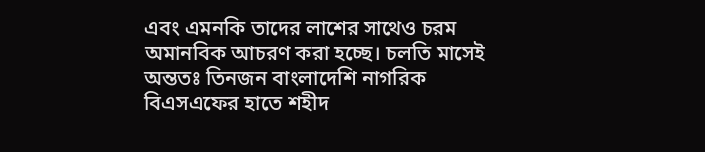এবং এমনকি তাদের লাশের সাথেও চরম অমানবিক আচরণ করা হচ্ছে। চলতি মাসেই অন্ততঃ তিনজন বাংলাদেশি নাগরিক বিএসএফের হাতে শহীদ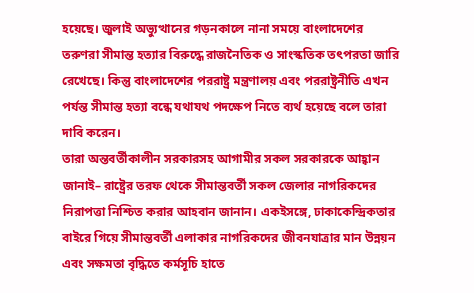হয়েছে। জুলাই অভ্যুত্থানের গড়নকালে নানা সময়ে বাংলাদেশের তরুণরা সীমান্ত হত্যার বিরুদ্ধে রাজনৈতিক ও সাংস্কতিক তৎপরতা জারি রেখেছে। কিন্তু বাংলাদেশের পররাষ্ট্র মন্ত্রণালয় এবং পররাষ্ট্রনীতি এখন পর্যন্ত সীমান্ত হত্যা বন্ধে যথাযথ পদক্ষেপ নিতে ব্যর্থ হয়েছে বলে তারা দাবি করেন।
তারা অন্তবর্তীকালীন সরকারসহ আগামীর সকল সরকারকে আহ্বান জানাই– রাষ্ট্রের তরফ থেকে সীমান্তবর্তী সকল জেলার নাগরিকদের নিরাপত্তা নিশ্চিত করার আহবান জানান। একইসঙ্গে, ঢাকাকেন্দ্রিকতার বাইরে গিয়ে সীমান্তবর্তী এলাকার নাগরিকদের জীবনযাত্রার মান উন্নয়ন এবং সক্ষমতা বৃদ্ধিতে কর্মসূচি হাতে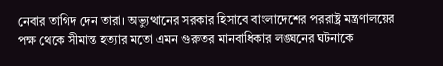নেবার তাগিদ দেন তারা। অভ্যুত্থানের সরকার হিসাবে বাংলাদেশের পররাষ্ট্র মন্ত্রণালয়ের পক্ষ থেকে সীমান্ত হত্যার মতো এমন গুরুতর মানবাধিকার লঙ্ঘনের ঘটনাকে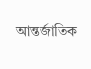আন্তর্জাতিক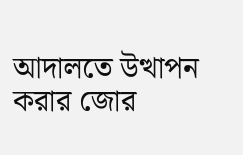আদালতে উত্থাপন করার জোর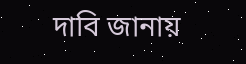দাবি জানায়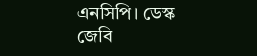এনসিপি। ডেস্ক জেবি